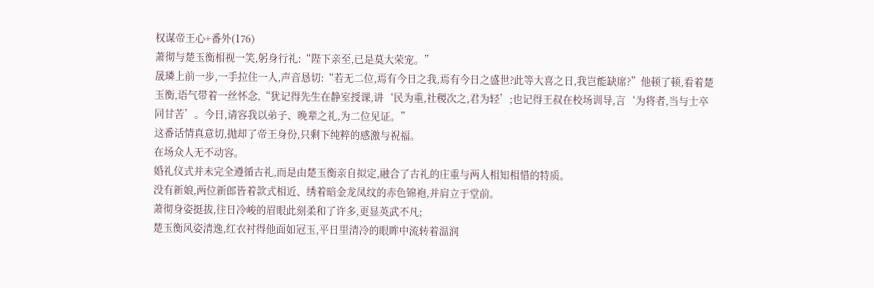权谋帝王心+番外(176)
萧彻与楚玉衡相视一笑,躬身行礼:“陛下亲至,已是莫大荣宠。”
晟璘上前一步,一手拉住一人,声音恳切:“若无二位,焉有今日之我,焉有今日之盛世?此等大喜之日,我岂能缺席?”他顿了顿,看着楚玉衡,语气带着一丝怀念,“犹记得先生在静室授课,讲‘民为重,社稷次之,君为轻’;也记得王叔在校场训导,言‘为将者,当与士卒同甘苦’。今日,请容我以弟子、晚辈之礼,为二位见证。”
这番话情真意切,抛却了帝王身份,只剩下纯粹的感激与祝福。
在场众人无不动容。
婚礼仪式并未完全遵循古礼,而是由楚玉衡亲自拟定,融合了古礼的庄重与两人相知相惜的特质。
没有新娘,两位新郎皆着款式相近、绣着暗金龙凤纹的赤色锦袍,并肩立于堂前。
萧彻身姿挺拔,往日冷峻的眉眼此刻柔和了许多,更显英武不凡;
楚玉衡风姿清逸,红衣衬得他面如冠玉,平日里清冷的眼眸中流转着温润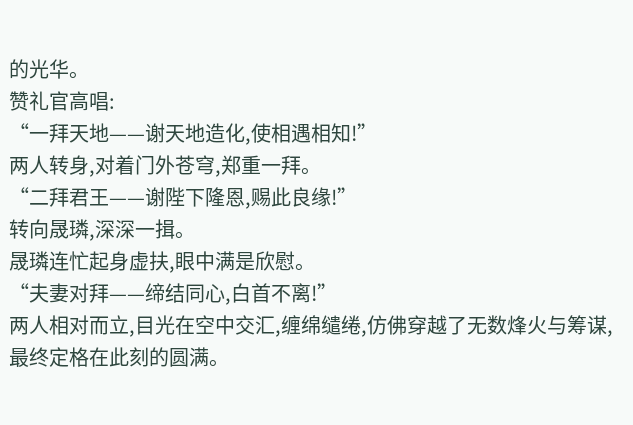的光华。
赞礼官高唱:
“一拜天地——谢天地造化,使相遇相知!”
两人转身,对着门外苍穹,郑重一拜。
“二拜君王——谢陛下隆恩,赐此良缘!”
转向晟璘,深深一揖。
晟璘连忙起身虚扶,眼中满是欣慰。
“夫妻对拜——缔结同心,白首不离!”
两人相对而立,目光在空中交汇,缠绵缱绻,仿佛穿越了无数烽火与筹谋,最终定格在此刻的圆满。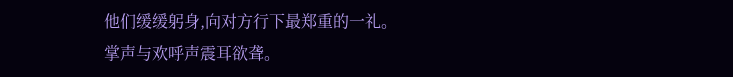他们缓缓躬身,向对方行下最郑重的一礼。
掌声与欢呼声震耳欲聋。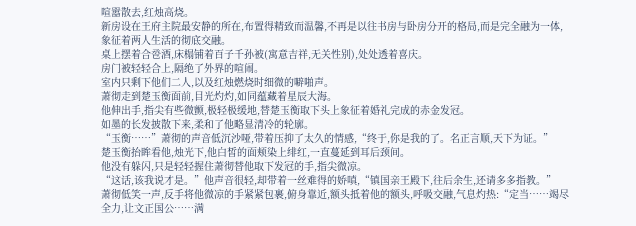喧嚣散去,红烛高烧。
新房设在王府主院最安静的所在,布置得精致而温馨,不再是以往书房与卧房分开的格局,而是完全融为一体,象征着两人生活的彻底交融。
桌上摆着合卺酒,床榻铺着百子千孙被(寓意吉祥,无关性别),处处透着喜庆。
房门被轻轻合上,隔绝了外界的喧闹。
室内只剩下他们二人,以及红烛燃烧时细微的噼啪声。
萧彻走到楚玉衡面前,目光灼灼,如同蕴藏着星辰大海。
他伸出手,指尖有些微颤,极轻极缓地,替楚玉衡取下头上象征着婚礼完成的赤金发冠。
如墨的长发披散下来,柔和了他略显清冷的轮廓。
“玉衡……”萧彻的声音低沉沙哑,带着压抑了太久的情感,“终于,你是我的了。名正言顺,天下为证。”
楚玉衡抬眸看他,烛光下,他白皙的面颊染上绯红,一直蔓延到耳后颈间。
他没有躲闪,只是轻轻握住萧彻替他取下发冠的手,指尖微凉。
“这话,该我说才是。”他声音很轻,却带着一丝难得的娇嗔,“镇国亲王殿下,往后余生,还请多多指教。”
萧彻低笑一声,反手将他微凉的手紧紧包裹,俯身靠近,额头抵着他的额头,呼吸交融,气息灼热:“定当……竭尽全力,让文正国公……满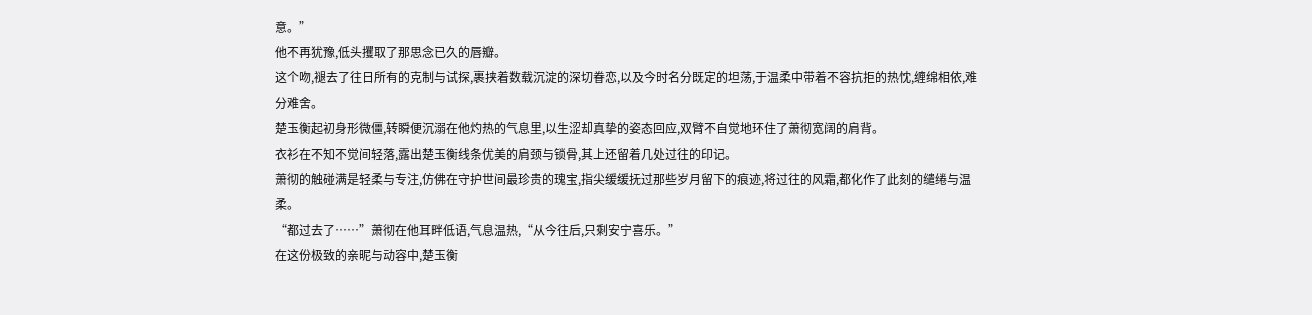意。”
他不再犹豫,低头攫取了那思念已久的唇瓣。
这个吻,褪去了往日所有的克制与试探,裹挟着数载沉淀的深切眷恋,以及今时名分既定的坦荡,于温柔中带着不容抗拒的热忱,缠绵相依,难分难舍。
楚玉衡起初身形微僵,转瞬便沉溺在他灼热的气息里,以生涩却真挚的姿态回应,双臂不自觉地环住了萧彻宽阔的肩背。
衣衫在不知不觉间轻落,露出楚玉衡线条优美的肩颈与锁骨,其上还留着几处过往的印记。
萧彻的触碰满是轻柔与专注,仿佛在守护世间最珍贵的瑰宝,指尖缓缓抚过那些岁月留下的痕迹,将过往的风霜,都化作了此刻的缱绻与温柔。
“都过去了……”萧彻在他耳畔低语,气息温热,“从今往后,只剩安宁喜乐。”
在这份极致的亲昵与动容中,楚玉衡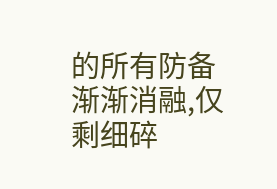的所有防备渐渐消融,仅剩细碎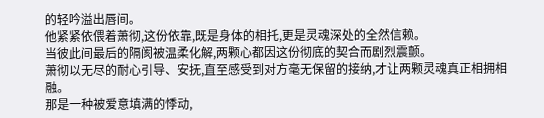的轻吟溢出唇间。
他紧紧依偎着萧彻,这份依靠,既是身体的相托,更是灵魂深处的全然信赖。
当彼此间最后的隔阂被温柔化解,两颗心都因这份彻底的契合而剧烈震颤。
萧彻以无尽的耐心引导、安抚,直至感受到对方毫无保留的接纳,才让两颗灵魂真正相拥相融。
那是一种被爱意填满的悸动,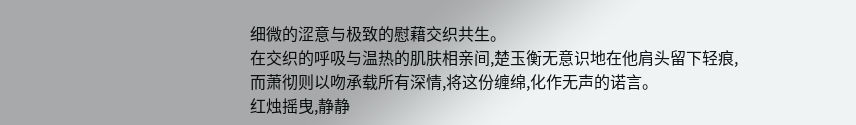细微的涩意与极致的慰藉交织共生。
在交织的呼吸与温热的肌肤相亲间,楚玉衡无意识地在他肩头留下轻痕,而萧彻则以吻承载所有深情,将这份缠绵,化作无声的诺言。
红烛摇曳,静静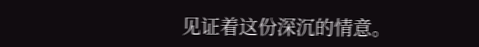见证着这份深沉的情意。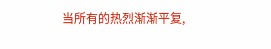当所有的热烈渐渐平复,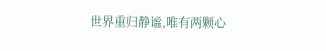世界重归静谧,唯有两颗心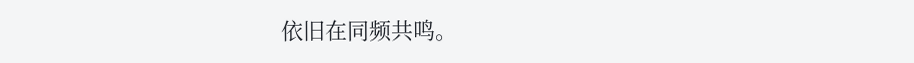依旧在同频共鸣。